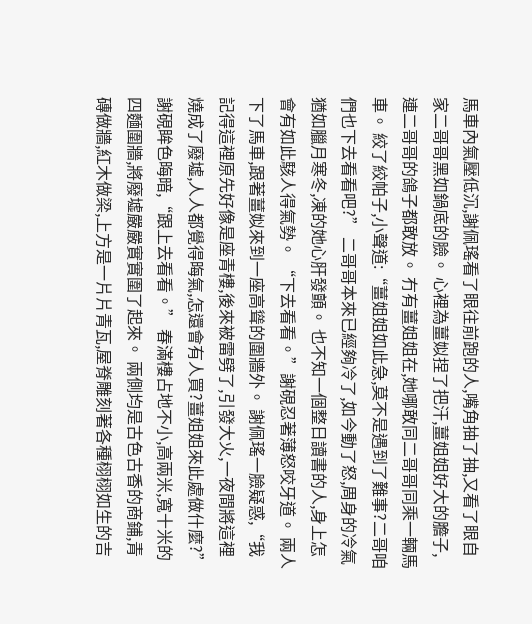馬車內氣壓低沉,謝佩瑤看了眼往前跑的人,嘴角抽了抽,又看了眼自家二哥哥黑如鍋底的臉。 心裡為薑姒捏了把汗,薑姐姐好大的膽子,連二哥哥的鴿子都敢放。 冇有薑姐姐在,她哪敢同二哥哥同乘一輛馬車。 絞了絞帕子,小聲道:“薑姐姐如此急,莫不是遇到了難事?二哥咱們也下去看看吧?” 二哥哥本來已經夠冷了,如今動了怒,周身的冷氣猶如臘月寒冬,凍的她心肝發顫。 也不知一個整日讀書的人,身上怎會有如此駭人得氣勢。 “下去看看。”謝硯忍著薄怒咬牙道。 兩人下了馬車,跟著薑姒來到一座高聳的圍牆外。 謝佩瑤一臉疑惑,“我記得這裡原先好像是座青樓,後來被雷劈了,引發大火,一夜間將這裡燒成了廢墟,人人都覺得晦氣,怎還會有人買?薑姐姐來此處做什麼?” 謝硯眸色晦暗,“跟上去看看。” 春滿樓占地不小,高兩米,寬十米的四麵圍牆,將廢墟嚴嚴實實圍了起來。 兩側均是古色古香的商鋪,青磚做牆,紅木做梁,上方是一片片青瓦,屋脊雕刻著各種栩栩如生的吉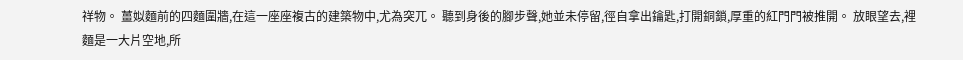祥物。 薑姒麵前的四麵圍牆,在這一座座複古的建築物中,尤為突兀。 聽到身後的腳步聲,她並未停留,徑自拿出鑰匙,打開銅鎖,厚重的紅門門被推開。 放眼望去,裡麵是一大片空地,所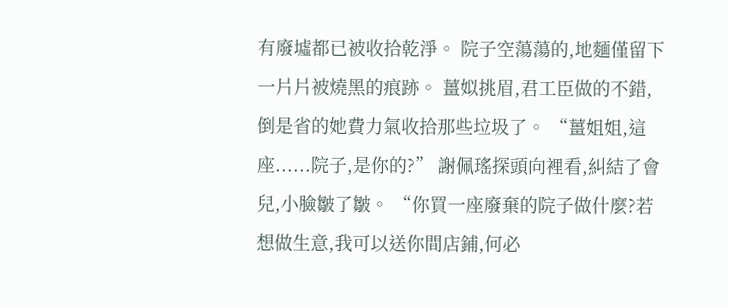有廢墟都已被收拾乾淨。 院子空蕩蕩的,地麵僅留下一片片被燒黑的痕跡。 薑姒挑眉,君工臣做的不錯,倒是省的她費力氣收拾那些垃圾了。 “薑姐姐,這座......院子,是你的?” 謝佩瑤探頭向裡看,糾結了會兒,小臉皺了皺。 “你買一座廢棄的院子做什麼?若想做生意,我可以送你間店鋪,何必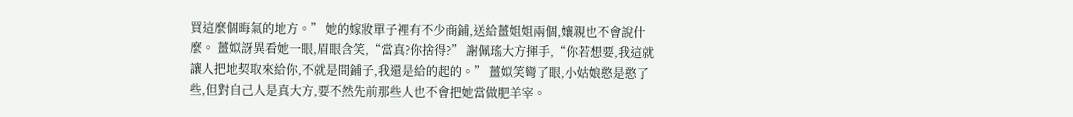買這麼個晦氣的地方。” 她的嫁妝單子裡有不少商鋪,送給薑姐姐兩個,孃親也不會說什麼。 薑姒訝異看她一眼,眉眼含笑,“當真?你捨得?” 謝佩瑤大方揮手,“你若想要,我這就讓人把地契取來給你,不就是間鋪子,我還是給的起的。” 薑姒笑彎了眼,小姑娘憨是憨了些,但對自己人是真大方,要不然先前那些人也不會把她當做肥羊宰。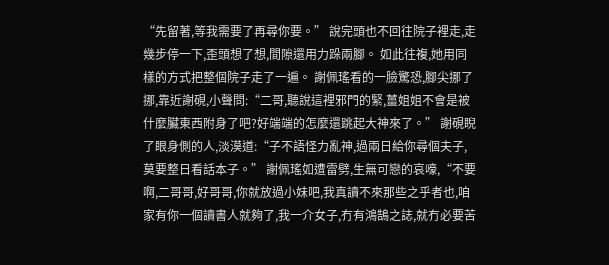“先留著,等我需要了再尋你要。” 說完頭也不回往院子裡走,走幾步停一下,歪頭想了想,間隙還用力跺兩腳。 如此往複,她用同樣的方式把整個院子走了一遍。 謝佩瑤看的一臉驚恐,腳尖挪了挪,靠近謝硯,小聲問:“二哥,聽說這裡邪門的緊,薑姐姐不會是被什麼臟東西附身了吧?好端端的怎麼還跳起大神來了。” 謝硯睨了眼身側的人,淡漠道:“子不語怪力亂神,過兩日給你尋個夫子,莫要整日看話本子。” 謝佩瑤如遭雷劈,生無可戀的哀嚎,“不要啊,二哥哥,好哥哥,你就放過小妹吧,我真讀不來那些之乎者也,咱家有你一個讀書人就夠了,我一介女子,冇有鴻鵠之誌,就冇必要苦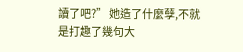讀了吧?” 她造了什麼孽,不就是打趣了幾句大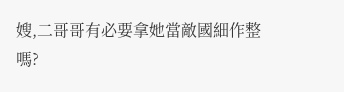嫂,二哥哥有必要拿她當敵國細作整嗎?